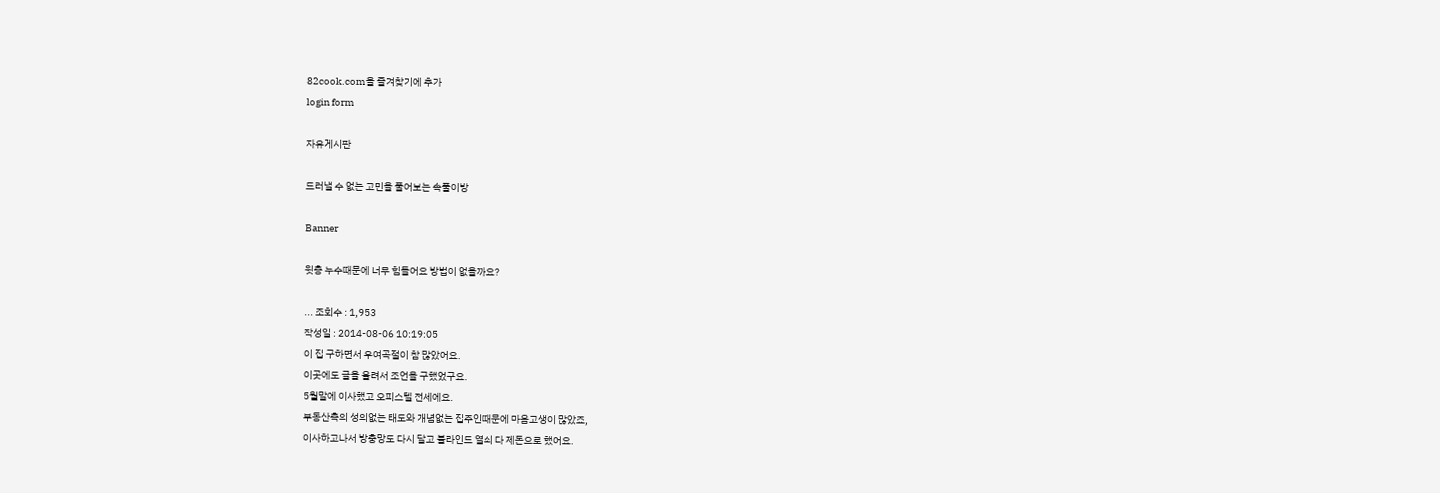82cook.com을 즐겨찾기에 추가
login form

자유게시판

드러낼 수 없는 고민을 풀어보는 속풀이방

Banner

윗층 누수때문에 너무 힘들어요 방법이 없을까요?

... 조회수 : 1,953
작성일 : 2014-08-06 10:19:05
이 집 구하면서 우여곡절이 참 많았어요.
이곳에도 글을 올려서 조언을 구했었구요.
5월말에 이사했고 오피스텔 전세에요.
부동산측의 성의없는 태도와 개념없는 집주인때문에 마음고생이 많았죠,
이사하고나서 방충망도 다시 달고 블라인드 열쇠 다 제돈으로 했어요.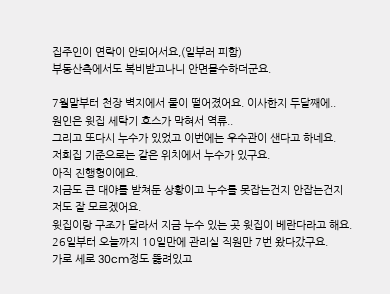집주인이 연락이 안되어서요,(일부러 피함)
부동산측에서도 복비받고나니 안면몰수하더군요.

7월말부터 천장 벽지에서 물이 떨어졌어요. 이사한지 두달째에..
원인은 윗집 세탁기 호스가 막혀서 역류..
그리고 또다시 누수가 있었고 이번에는 우수관이 샌다고 하네요.
저희집 기준으로는 같은 위치에서 누수가 있구요.
아직 진행형이에요.
지금도 큰 대야를 받쳐둔 상황이고 누수를 못잡는건지 안잡는건지 저도 잘 모르겠어요.
윗집이랑 구조가 달라서 지금 누수 있는 곳 윗집이 베란다라고 해요.
26일부터 오늘까지 10일만에 관리실 직원만 7번 왔다갔구요.
가로 세로 30cm정도 뚫려있고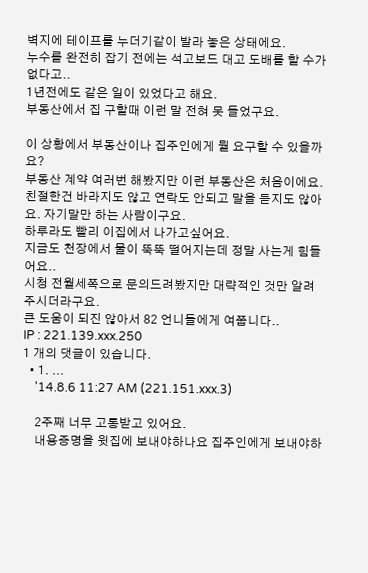벽지에 테이프를 누더기같이 발라 놓은 상태에요.
누수를 완전히 잡기 전에는 석고보드 대고 도배를 할 수가 없다고..
1년전에도 같은 일이 있었다고 해요.
부동산에서 집 구할때 이런 말 전혀 못 들었구요.

이 상황에서 부동산이나 집주인에게 뭘 요구할 수 있을까요?
부동산 계약 여러번 해봤지만 이런 부동산은 처음이에요.
친절한건 바라지도 않고 연락도 안되고 말을 듣지도 않아요. 자기말만 하는 사람이구요.
하루라도 빨리 이집에서 나가고싶어요.
지금도 천장에서 물이 뚝뚝 떨어지는데 정말 사는게 힘들어요..
시청 전월세쪽으로 문의드려봤지만 대략적인 것만 알려주시더라구요.
큰 도움이 되진 않아서 82 언니들에게 여쭙니다..
IP : 221.139.xxx.250
1 개의 댓글이 있습니다.
  • 1. ...
    '14.8.6 11:27 AM (221.151.xxx.3)

    2주째 너무 고통받고 있어요.
    내용증명을 윗집에 보내야하나요 집주인에게 보내야하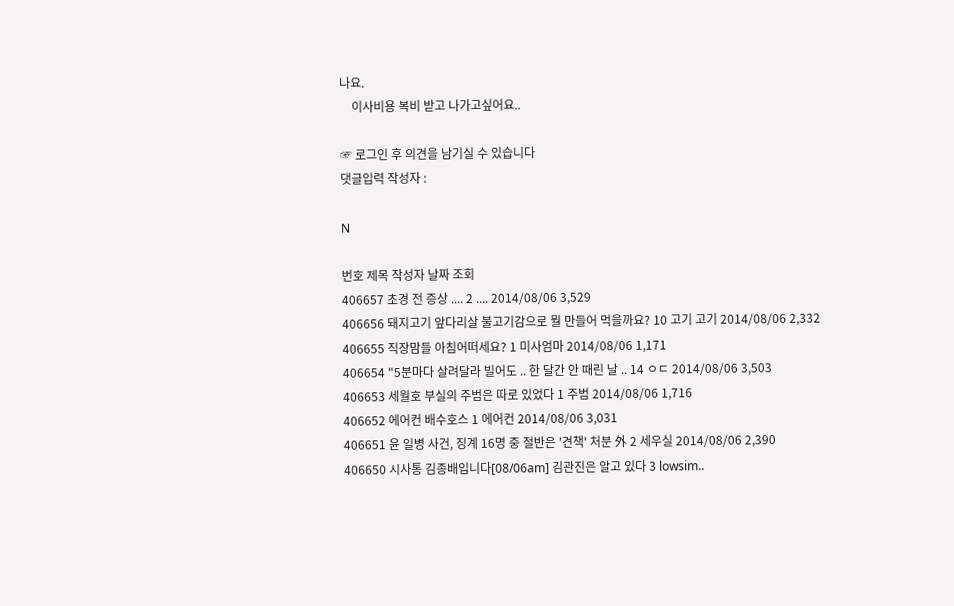나요.
    이사비용 복비 받고 나가고싶어요..

☞ 로그인 후 의견을 남기실 수 있습니다
댓글입력 작성자 :

N

번호 제목 작성자 날짜 조회
406657 초경 전 증상 .... 2 .... 2014/08/06 3,529
406656 돼지고기 앞다리살 불고기감으로 뭘 만들어 먹을까요? 10 고기 고기 2014/08/06 2,332
406655 직장맘들 아침어떠세요? 1 미사엄마 2014/08/06 1,171
406654 "5분마다 살려달라 빌어도 .. 한 달간 안 때린 날 .. 14 ㅇㄷ 2014/08/06 3,503
406653 세월호 부실의 주범은 따로 있었다 1 주범 2014/08/06 1,716
406652 에어컨 배수호스 1 에어컨 2014/08/06 3,031
406651 윤 일병 사건, 징계 16명 중 절반은 '견책' 처분 外 2 세우실 2014/08/06 2,390
406650 시사통 김종배입니다[08/06am] 김관진은 알고 있다 3 lowsim..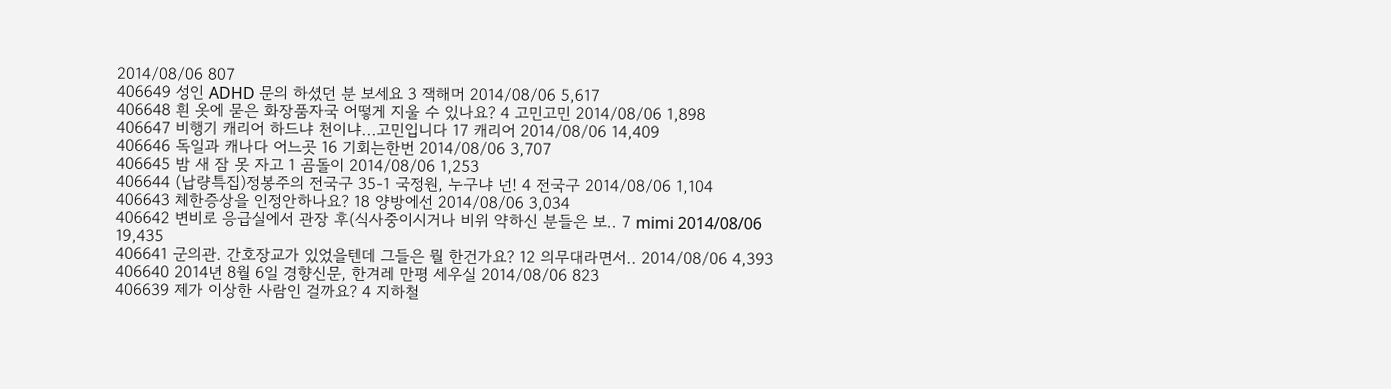2014/08/06 807
406649 성인 ADHD 문의 하셨던 분 보세요 3 잭해머 2014/08/06 5,617
406648 흰 옷에 묻은 화장품자국 어떻게 지울 수 있나요? 4 고민고민 2014/08/06 1,898
406647 비행기 캐리어 하드냐 천이냐...고민입니다 17 캐리어 2014/08/06 14,409
406646 독일과 캐나다 어느곳 16 기회는한번 2014/08/06 3,707
406645 밤 새 잠 못 자고 1 곰돌이 2014/08/06 1,253
406644 (납량특집)정봉주의 전국구 35-1 국정원, 누구냐 넌! 4 전국구 2014/08/06 1,104
406643 체한증상을 인정안하나요? 18 양방에선 2014/08/06 3,034
406642 변비로 응급실에서 관장 후(식사중이시거나 비위 약하신 분들은 보.. 7 mimi 2014/08/06 19,435
406641 군의관. 간호장교가 있었을텐데 그들은 뭘 한건가요? 12 의무대라면서.. 2014/08/06 4,393
406640 2014년 8월 6일 경향신문, 한겨레 만평 세우실 2014/08/06 823
406639 제가 이상한 사람인 걸까요? 4 지하철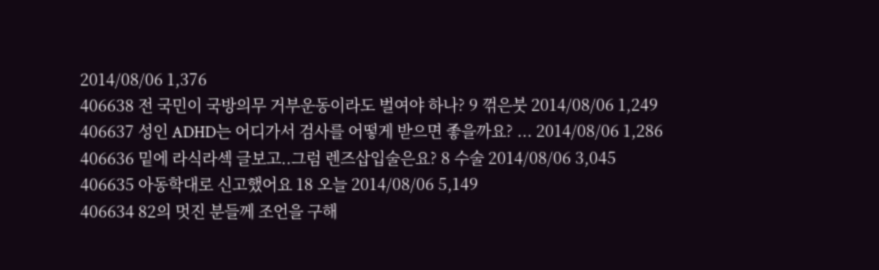2014/08/06 1,376
406638 전 국민이 국방의무 거부운동이라도 벌여야 하나? 9 꺾은붓 2014/08/06 1,249
406637 성인 ADHD는 어디가서 검사를 어떻게 받으면 좋을까요? ... 2014/08/06 1,286
406636 밑에 라식라섹 글보고..그럼 렌즈삽입술은요? 8 수술 2014/08/06 3,045
406635 아동학대로 신고했어요 18 오늘 2014/08/06 5,149
406634 82의 멋진 분들께 조언을 구해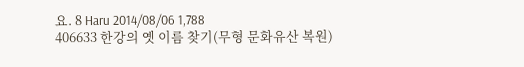요. 8 Haru 2014/08/06 1,788
406633 한강의 옛 이름 찾기(무형 문화유산 복원)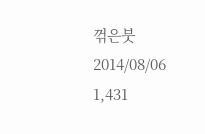꺾은붓 2014/08/06 1,431